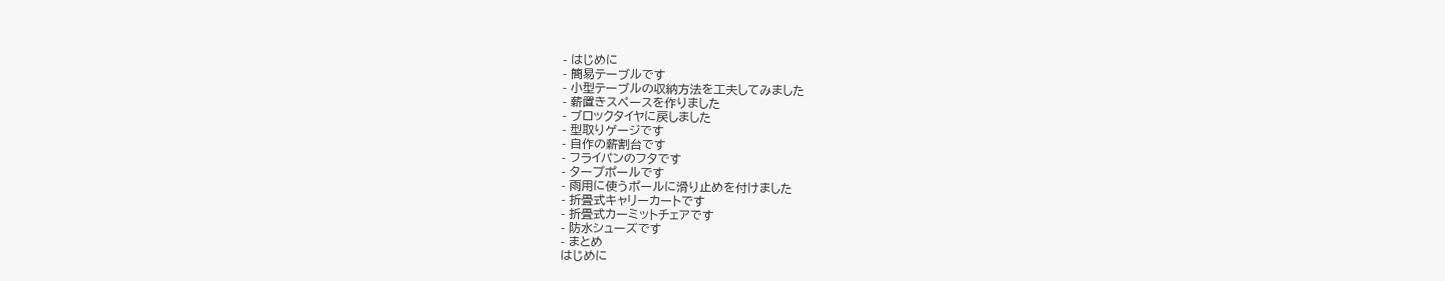- はじめに
- 簡易テーブルです
- 小型テーブルの収納方法を工夫してみました
- 薪置きスペースを作りました
- ブロックタイヤに戻しました
- 型取りゲージです
- 自作の薪割台です
- フライパンのフタです
- タープポールです
- 雨用に使うポールに滑り止めを付けました
- 折畳式キャリーカートです
- 折畳式カーミットチェアです
- 防水シューズです
- まとめ
はじめに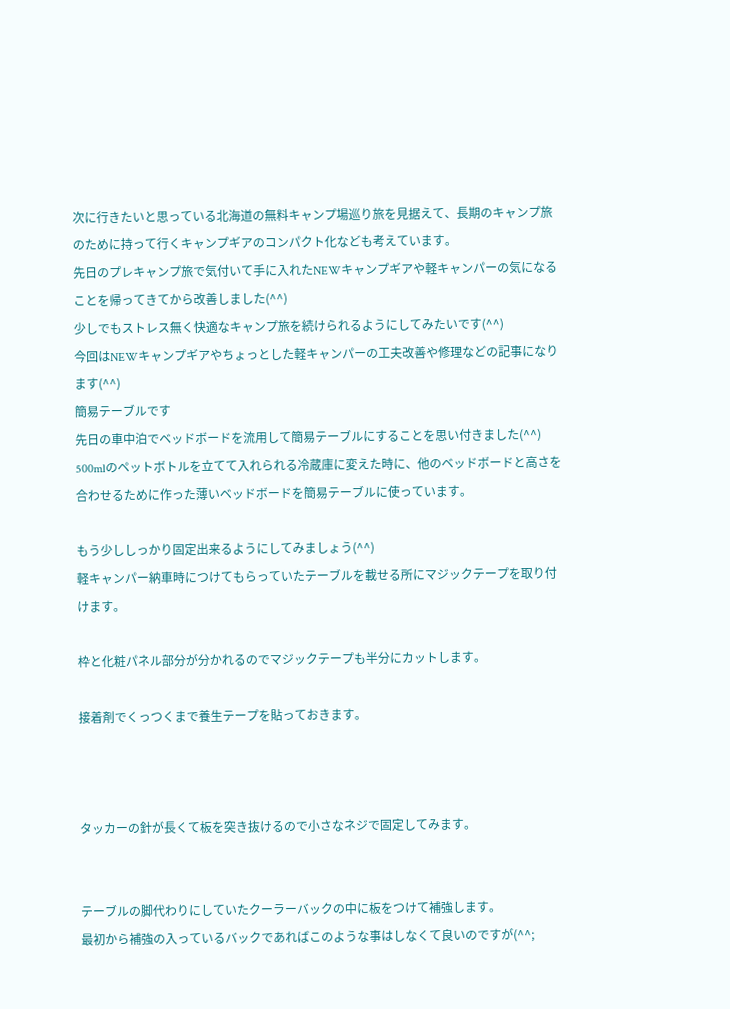次に行きたいと思っている北海道の無料キャンプ場巡り旅を見据えて、長期のキャンプ旅のために持って行くキャンプギアのコンパクト化なども考えています。
先日のプレキャンプ旅で気付いて手に入れたNEWキャンプギアや軽キャンパーの気になることを帰ってきてから改善しました(^^)
少しでもストレス無く快適なキャンプ旅を続けられるようにしてみたいです(^^)
今回はNEWキャンプギアやちょっとした軽キャンパーの工夫改善や修理などの記事になります(^^)
簡易テーブルです
先日の車中泊でベッドボードを流用して簡易テーブルにすることを思い付きました(^^)
500mlのペットボトルを立てて入れられる冷蔵庫に変えた時に、他のベッドボードと高さを合わせるために作った薄いベッドボードを簡易テーブルに使っています。

もう少ししっかり固定出来るようにしてみましょう(^^)
軽キャンパー納車時につけてもらっていたテーブルを載せる所にマジックテープを取り付けます。

枠と化粧パネル部分が分かれるのでマジックテープも半分にカットします。

接着剤でくっつくまで養生テープを貼っておきます。



タッカーの針が長くて板を突き抜けるので小さなネジで固定してみます。


テーブルの脚代わりにしていたクーラーバックの中に板をつけて補強します。
最初から補強の入っているバックであればこのような事はしなくて良いのですが(^^;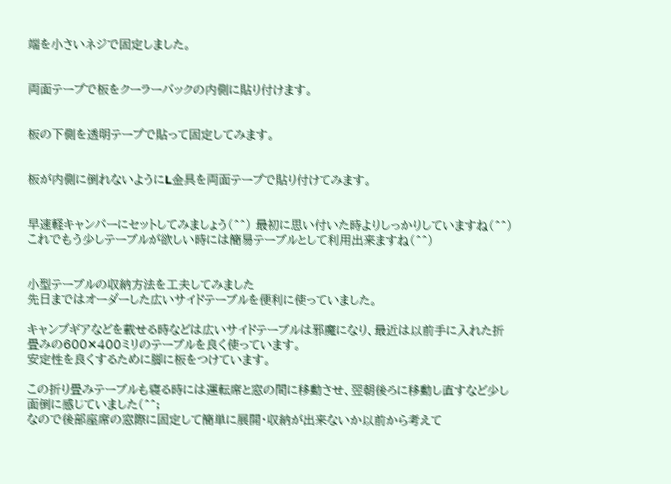端を小さいネジで固定しました。


両面テープで板をクーラーバックの内側に貼り付けます。


板の下側を透明テープで貼って固定してみます。


板が内側に倒れないようにL金具を両面テープで貼り付けてみます。


早速軽キャンパーにセットしてみましょう(^^) 最初に思い付いた時よりしっかりしていますね(^^)
これでもう少しテーブルが欲しい時には簡易テーブルとして利用出来ますね(^^)


小型テーブルの収納方法を工夫してみました
先日まではオーダーした広いサイドテーブルを便利に使っていました。

キャンプギアなどを載せる時などは広いサイドテーブルは邪魔になり、最近は以前手に入れた折畳みの600✕400ミリのテーブルを良く使っています。
安定性を良くするために脚に板をつけています。

この折り畳みテーブルも寝る時には運転席と窓の間に移動させ、翌朝後ろに移動し直すなど少し面倒に感じていました(^^;
なので後部座席の窓際に固定して簡単に展開・収納が出来ないか以前から考えて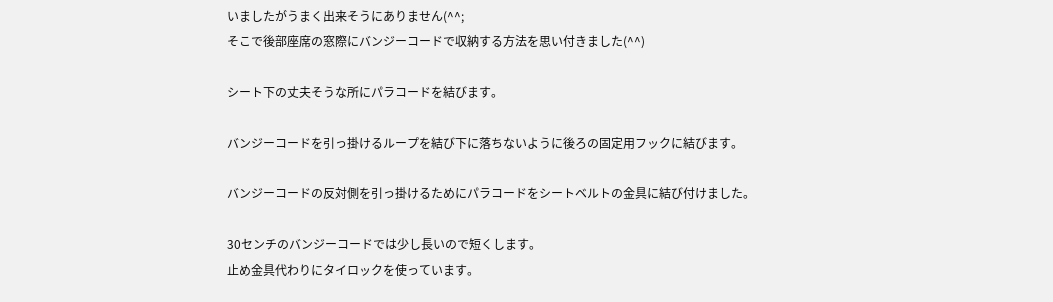いましたがうまく出来そうにありません(^^;
そこで後部座席の窓際にバンジーコードで収納する方法を思い付きました(^^)

シート下の丈夫そうな所にパラコードを結びます。

バンジーコードを引っ掛けるループを結び下に落ちないように後ろの固定用フックに結びます。

バンジーコードの反対側を引っ掛けるためにパラコードをシートベルトの金具に結び付けました。

30センチのバンジーコードでは少し長いので短くします。
止め金具代わりにタイロックを使っています。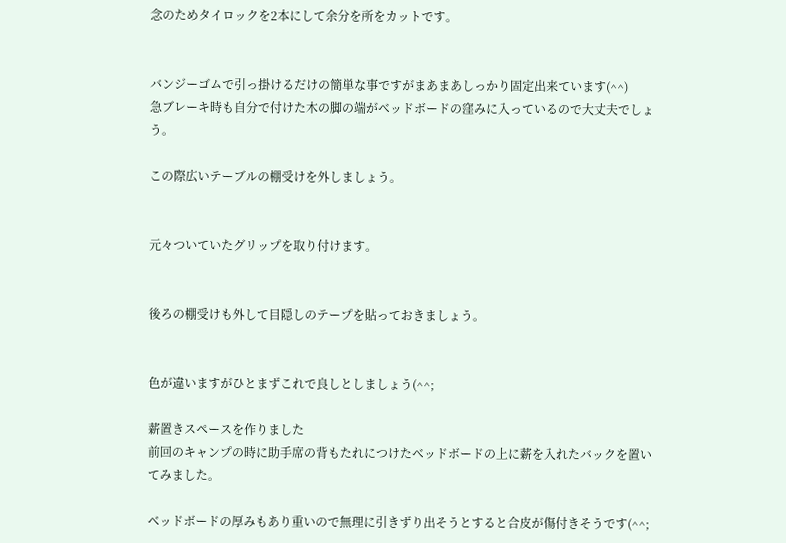念のためタイロックを2本にして余分を所をカットです。


バンジーゴムで引っ掛けるだけの簡単な事ですがまあまあしっかり固定出来ています(^^)
急ブレーキ時も自分で付けた木の脚の端がベッドボードの窪みに入っているので大丈夫でしょう。

この際広いテーブルの棚受けを外しましょう。


元々ついていたグリップを取り付けます。


後ろの棚受けも外して目隠しのテープを貼っておきましょう。


色が違いますがひとまずこれで良しとしましょう(^^;

薪置きスペースを作りました
前回のキャンプの時に助手席の背もたれにつけたベッドボードの上に薪を入れたバックを置いてみました。

ベッドボードの厚みもあり重いので無理に引きずり出そうとすると合皮が傷付きそうです(^^;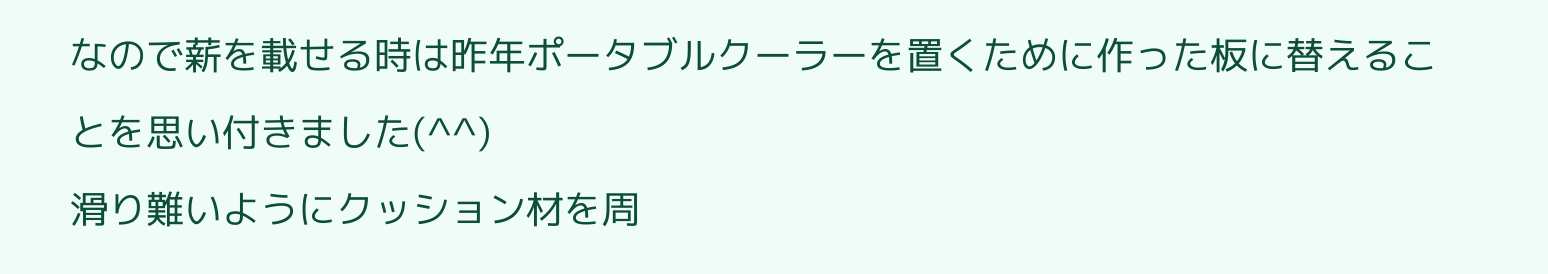なので薪を載せる時は昨年ポータブルクーラーを置くために作った板に替えることを思い付きました(^^)
滑り難いようにクッション材を周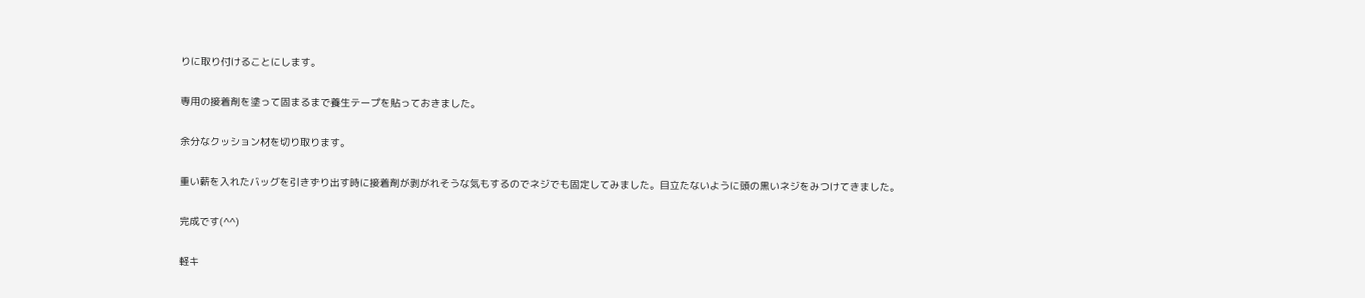りに取り付けることにします。

専用の接着剤を塗って固まるまで養生テープを貼っておきました。

余分なクッション材を切り取ります。

重い薪を入れたバッグを引きずり出す時に接着剤が剥がれそうな気もするのでネジでも固定してみました。目立たないように頭の黒いネジをみつけてきました。

完成です(^^)

軽キ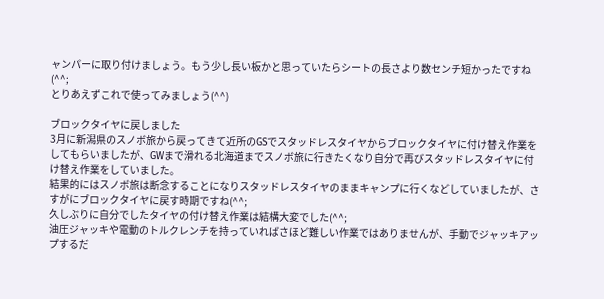ャンパーに取り付けましょう。もう少し長い板かと思っていたらシートの長さより数センチ短かったですね(^^;
とりあえずこれで使ってみましょう(^^)

ブロックタイヤに戻しました
3月に新潟県のスノボ旅から戻ってきて近所のGSでスタッドレスタイヤからブロックタイヤに付け替え作業をしてもらいましたが、GWまで滑れる北海道までスノボ旅に行きたくなり自分で再びスタッドレスタイヤに付け替え作業をしていました。
結果的にはスノボ旅は断念することになりスタッドレスタイヤのままキャンプに行くなどしていましたが、さすがにブロックタイヤに戻す時期ですね(^^;
久しぶりに自分でしたタイヤの付け替え作業は結構大変でした(^^;
油圧ジャッキや電動のトルクレンチを持っていればさほど難しい作業ではありませんが、手動でジャッキアップするだ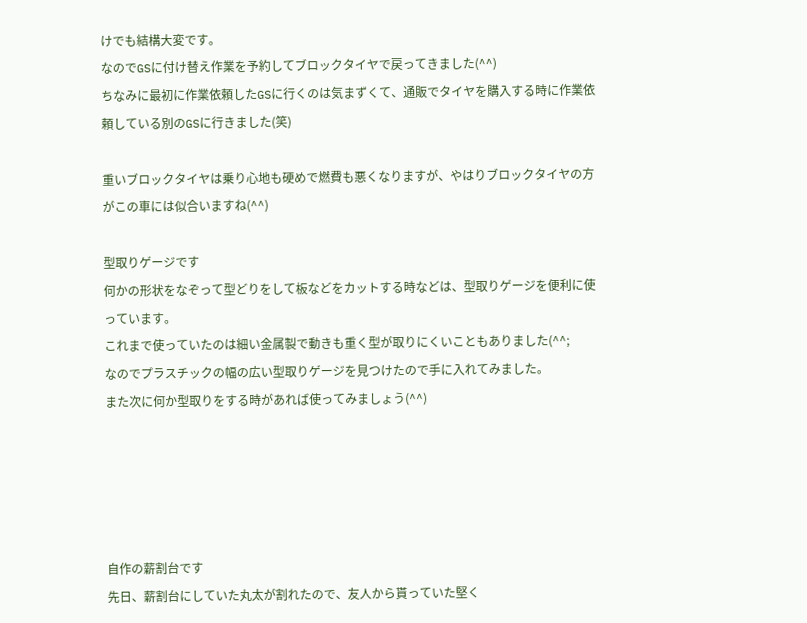けでも結構大変です。
なのでGSに付け替え作業を予約してブロックタイヤで戻ってきました(^^)
ちなみに最初に作業依頼したGSに行くのは気まずくて、通販でタイヤを購入する時に作業依頼している別のGSに行きました(笑)

重いブロックタイヤは乗り心地も硬めで燃費も悪くなりますが、やはりブロックタイヤの方がこの車には似合いますね(^^)

型取りゲージです
何かの形状をなぞって型どりをして板などをカットする時などは、型取りゲージを便利に使っています。
これまで使っていたのは細い金属製で動きも重く型が取りにくいこともありました(^^;
なのでプラスチックの幅の広い型取りゲージを見つけたので手に入れてみました。
また次に何か型取りをする時があれば使ってみましょう(^^)





自作の薪割台です
先日、薪割台にしていた丸太が割れたので、友人から貰っていた堅く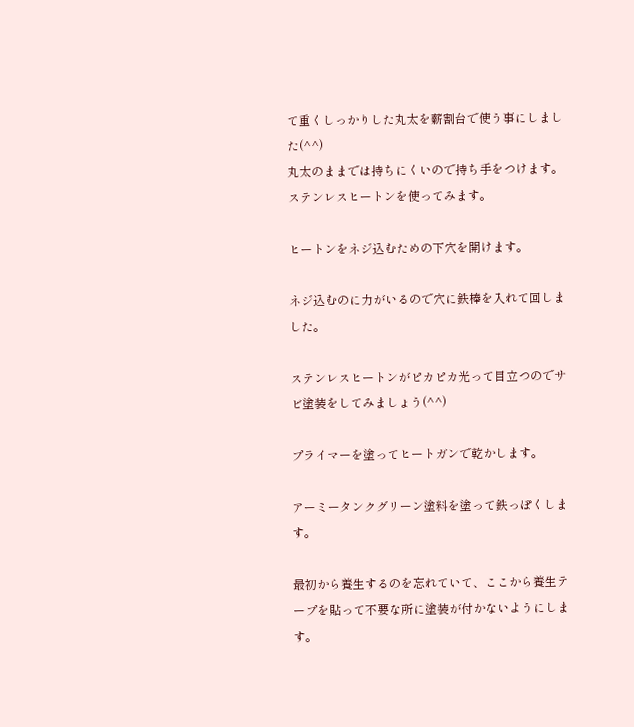て重くしっかりした丸太を薪割台で使う事にしました(^^)
丸太のままでは持ちにくいので持ち手をつけます。
ステンレスヒートンを使ってみます。

ヒートンをネジ込むための下穴を開けます。

ネジ込むのに力がいるので穴に鉄棒を入れて回しました。

ステンレスヒートンがピカピカ光って目立つのでサビ塗装をしてみましょう(^^)

プライマーを塗ってヒートガンで乾かします。

アーミータンクグリーン塗料を塗って鉄っぽくします。

最初から養生するのを忘れていて、ここから養生テープを貼って不要な所に塗装が付かないようにします。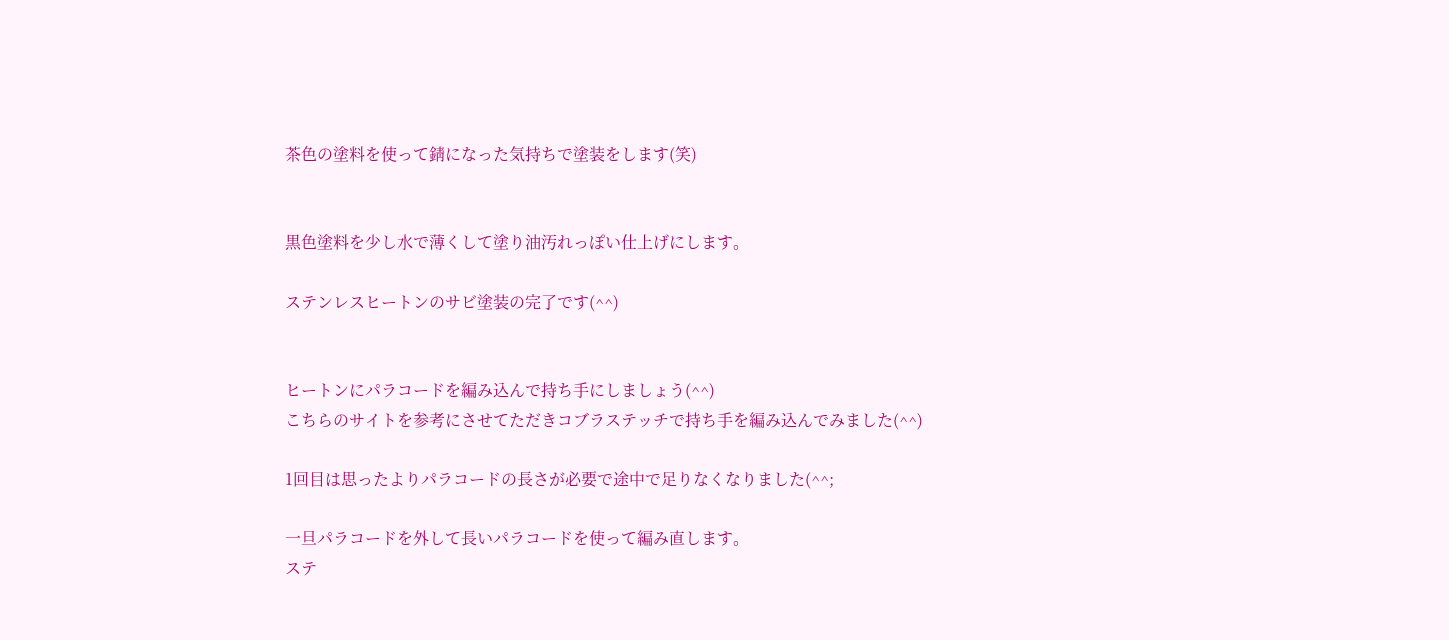茶色の塗料を使って錆になった気持ちで塗装をします(笑)


黒色塗料を少し水で薄くして塗り油汚れっぽい仕上げにします。

ステンレスヒートンのサビ塗装の完了です(^^)


ヒートンにパラコードを編み込んで持ち手にしましょう(^^)
こちらのサイトを参考にさせてただきコブラステッチで持ち手を編み込んでみました(^^)

1回目は思ったよりパラコードの長さが必要で途中で足りなくなりました(^^;

一旦パラコードを外して長いパラコードを使って編み直します。
ステ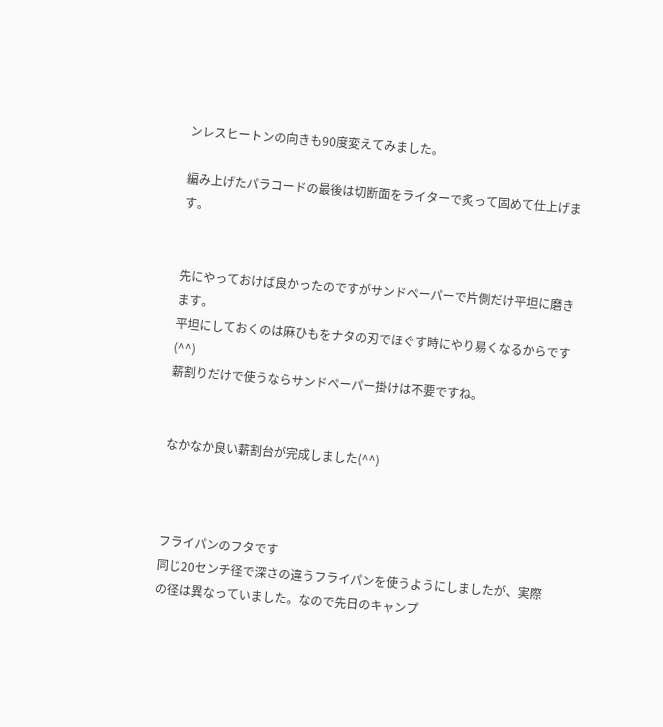ンレスヒートンの向きも90度変えてみました。

編み上げたパラコードの最後は切断面をライターで炙って固めて仕上げます。


先にやっておけば良かったのですがサンドペーパーで片側だけ平坦に磨きます。
平坦にしておくのは麻ひもをナタの刃でほぐす時にやり易くなるからです(^^)
薪割りだけで使うならサンドペーパー掛けは不要ですね。


なかなか良い薪割台が完成しました(^^)



フライパンのフタです
同じ20センチ径で深さの違うフライパンを使うようにしましたが、実際の径は異なっていました。なので先日のキャンプ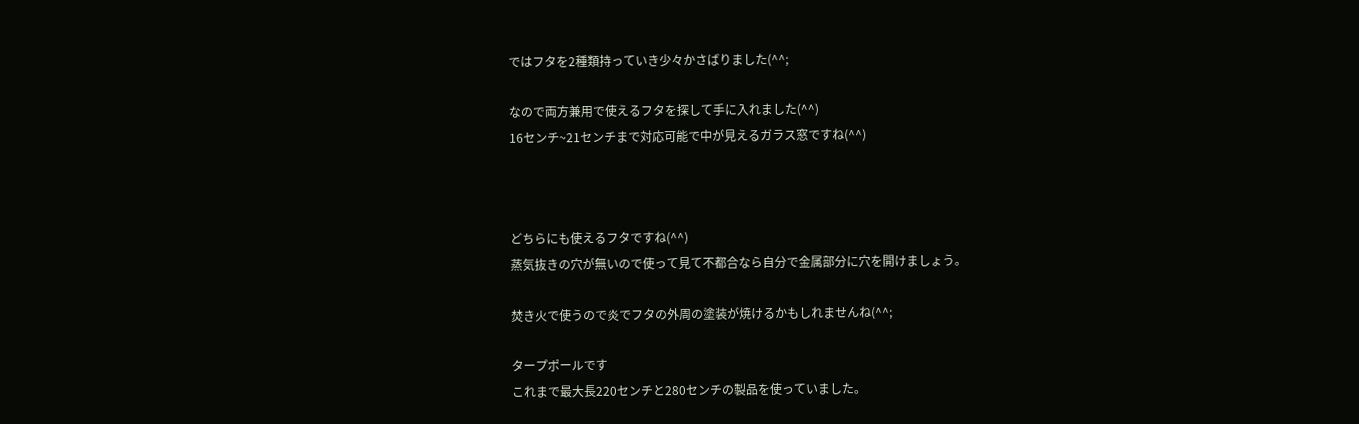ではフタを2種類持っていき少々かさばりました(^^;

なので両方兼用で使えるフタを探して手に入れました(^^)
16センチ~21センチまで対応可能で中が見えるガラス窓ですね(^^)



どちらにも使えるフタですね(^^)
蒸気抜きの穴が無いので使って見て不都合なら自分で金属部分に穴を開けましょう。

焚き火で使うので炎でフタの外周の塗装が焼けるかもしれませんね(^^;

タープポールです
これまで最大長220センチと280センチの製品を使っていました。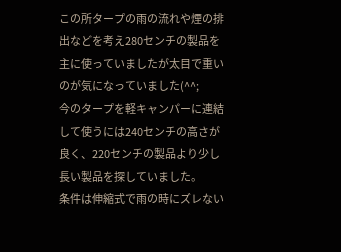この所タープの雨の流れや煙の排出などを考え280センチの製品を主に使っていましたが太目で重いのが気になっていました(^^;
今のタープを軽キャンパーに連結して使うには240センチの高さが良く、220センチの製品より少し長い製品を探していました。
条件は伸縮式で雨の時にズレない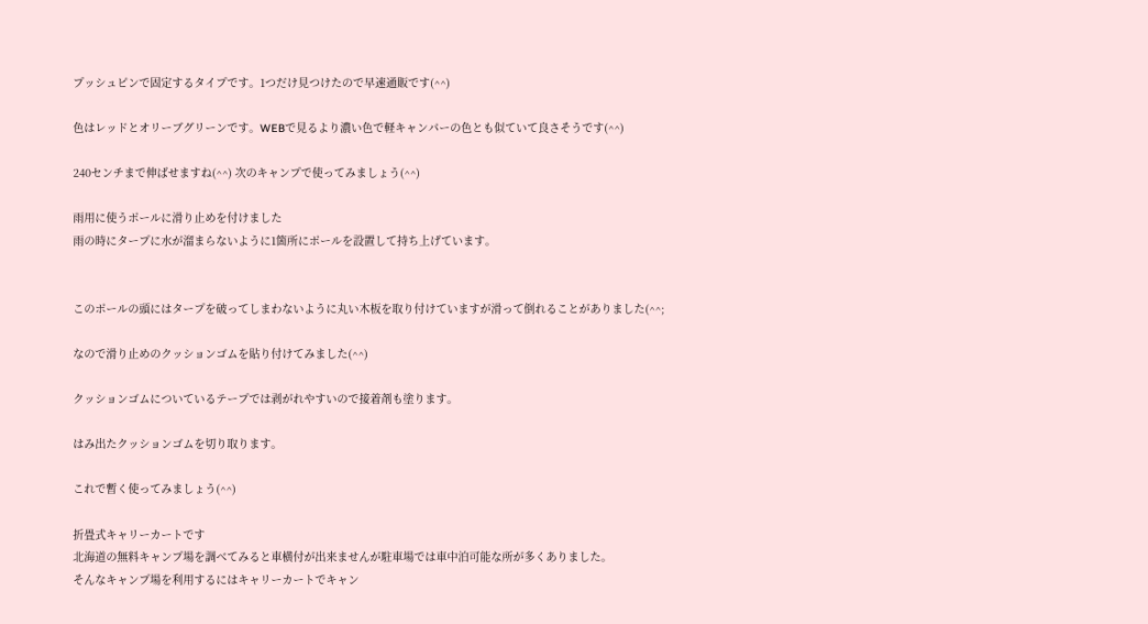プッシュピンで固定するタイプです。1つだけ見つけたので早速通販です(^^)

色はレッドとオリーブグリーンです。WEBで見るより濃い色で軽キャンパーの色とも似ていて良さそうです(^^)

240センチまで伸ばせますね(^^) 次のキャンプで使ってみましょう(^^)

雨用に使うポールに滑り止めを付けました
雨の時にタープに水が溜まらないように1箇所にポールを設置して持ち上げています。


このポールの頭にはタープを破ってしまわないように丸い木板を取り付けていますが滑って倒れることがありました(^^;

なので滑り止めのクッションゴムを貼り付けてみました(^^)

クッションゴムについているテープでは剥がれやすいので接着剤も塗ります。

はみ出たクッションゴムを切り取ります。

これで暫く使ってみましょう(^^)

折畳式キャリーカートです
北海道の無料キャンプ場を調べてみると車横付が出来ませんが駐車場では車中泊可能な所が多くありました。
そんなキャンプ場を利用するにはキャリーカートでキャン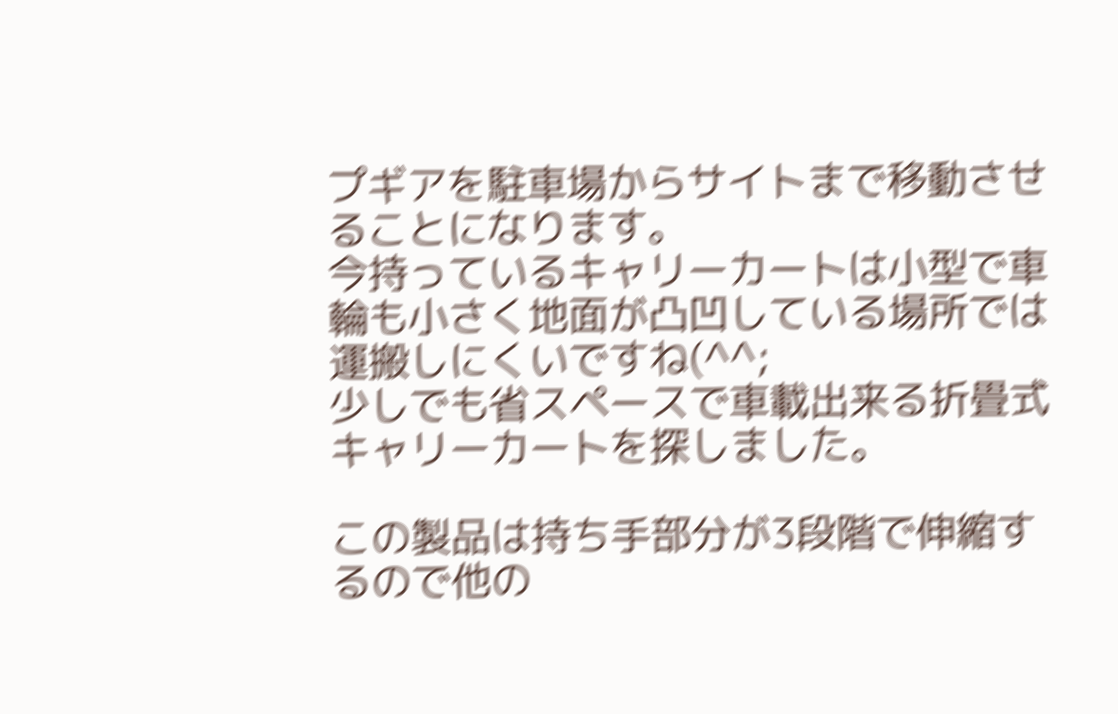プギアを駐車場からサイトまで移動させることになります。
今持っているキャリーカートは小型で車輪も小さく地面が凸凹している場所では運搬しにくいですね(^^;
少しでも省スペースで車載出来る折畳式キャリーカートを探しました。

この製品は持ち手部分が3段階で伸縮するので他の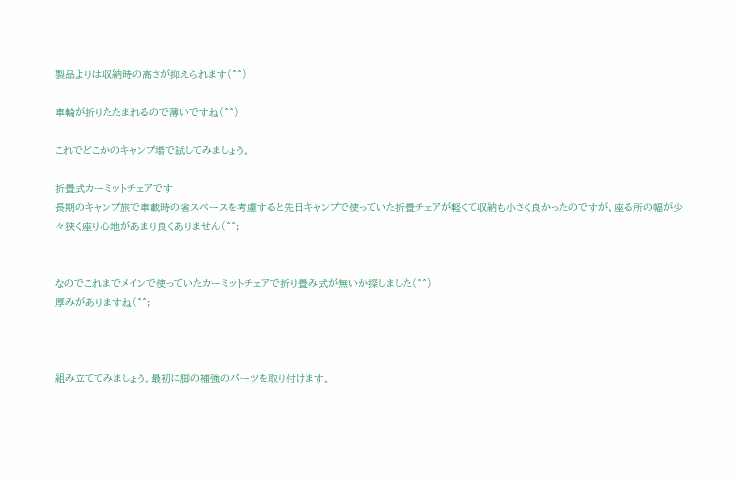製品よりは収納時の高さが抑えられます(^^)

車輪が折りたたまれるので薄いですね(^^)

これでどこかのキャンプ場で試してみましょう。

折畳式カーミットチェアです
長期のキャンプ旅で車載時の省スペースを考慮すると先日キャンプで使っていた折畳チェアが軽くて収納も小さく良かったのですが、座る所の幅が少々狭く座り心地があまり良くありません(^^;


なのでこれまでメインで使っていたカーミットチェアで折り畳み式が無いか探しました(^^)
厚みがありますね(^^;



組み立ててみましょう。最初に脚の補強のパーツを取り付けます。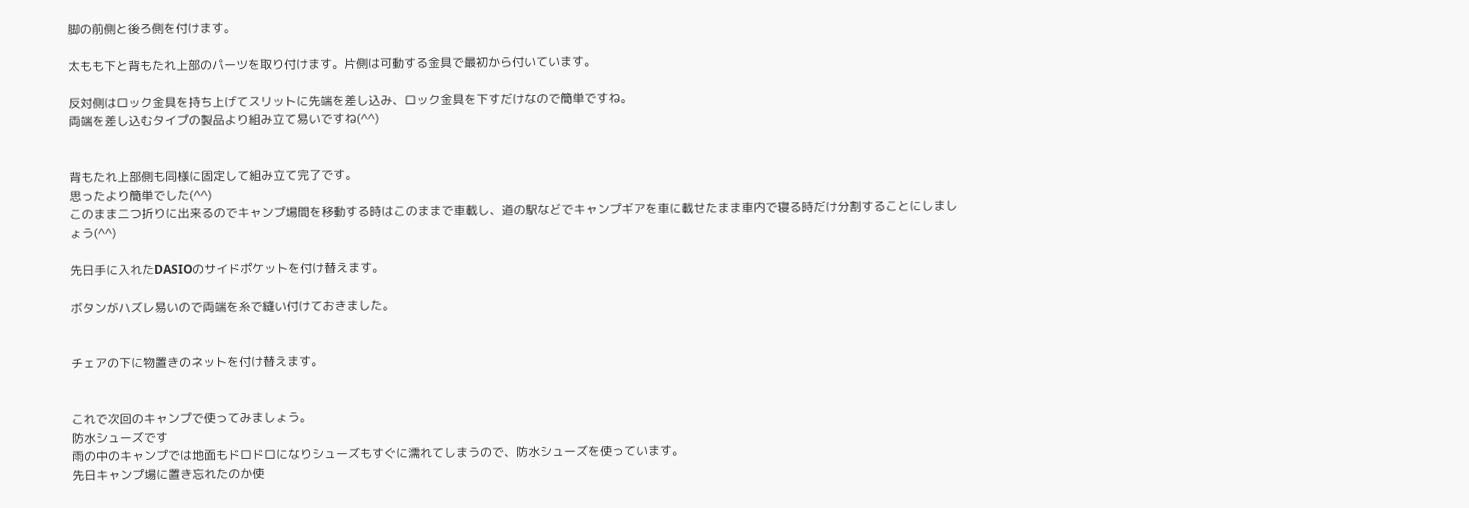脚の前側と後ろ側を付けます。

太もも下と背もたれ上部のパーツを取り付けます。片側は可動する金具で最初から付いています。

反対側はロック金具を持ち上げてスリットに先端を差し込み、ロック金具を下すだけなので簡単ですね。
両端を差し込むタイプの製品より組み立て易いですね(^^)


背もたれ上部側も同様に固定して組み立て完了です。
思ったより簡単でした(^^)
このまま二つ折りに出来るのでキャンプ場間を移動する時はこのままで車載し、道の駅などでキャンプギアを車に載せたまま車内で寝る時だけ分割することにしましょう(^^)

先日手に入れたDASIOのサイドポケットを付け替えます。

ボタンがハズレ易いので両端を糸で縫い付けておきました。


チェアの下に物置きのネットを付け替えます。


これで次回のキャンプで使ってみましょう。
防水シューズです
雨の中のキャンプでは地面もドロドロになりシューズもすぐに濡れてしまうので、防水シューズを使っています。
先日キャンプ場に置き忘れたのか使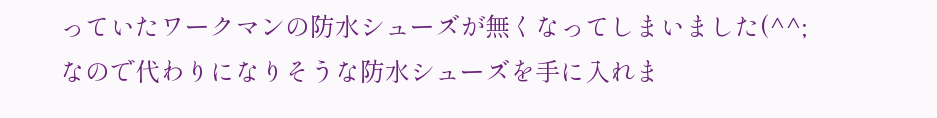っていたワークマンの防水シューズが無くなってしまいました(^^;
なので代わりになりそうな防水シューズを手に入れま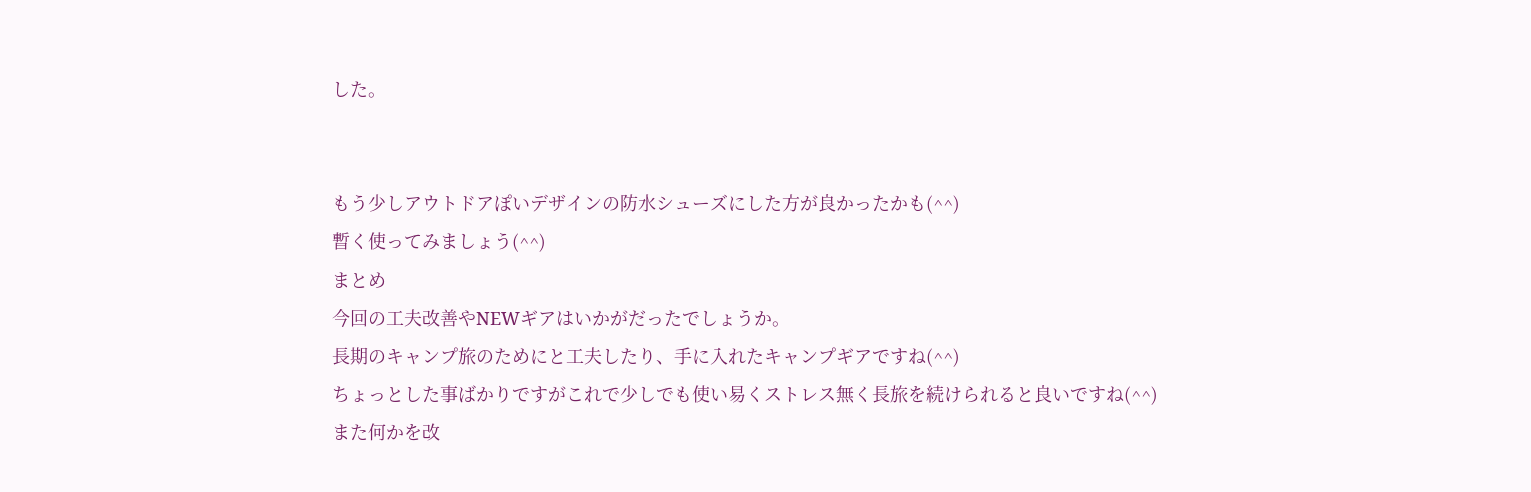した。


もう少しアウトドアぽいデザインの防水シューズにした方が良かったかも(^^)
暫く使ってみましょう(^^)
まとめ
今回の工夫改善やNEWギアはいかがだったでしょうか。
長期のキャンプ旅のためにと工夫したり、手に入れたキャンプギアですね(^^)
ちょっとした事ばかりですがこれで少しでも使い易くストレス無く長旅を続けられると良いですね(^^)
また何かを改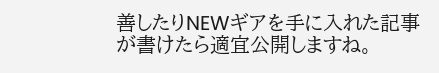善したりNEWギアを手に入れた記事が書けたら適宜公開しますね。